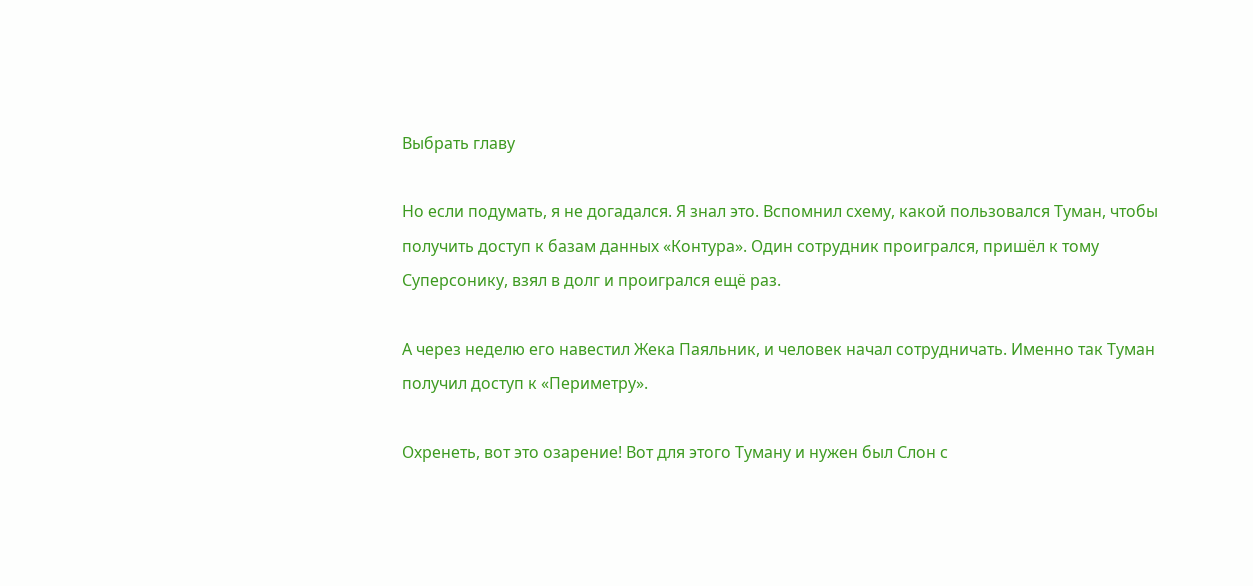Выбрать главу

Но если подумать, я не догадался. Я знал это. Вспомнил схему, какой пользовался Туман, чтобы получить доступ к базам данных «Контура». Один сотрудник проигрался, пришёл к тому Суперсонику, взял в долг и проигрался ещё раз.

А через неделю его навестил Жека Паяльник, и человек начал сотрудничать. Именно так Туман получил доступ к «Периметру».

Охренеть, вот это озарение! Вот для этого Туману и нужен был Слон с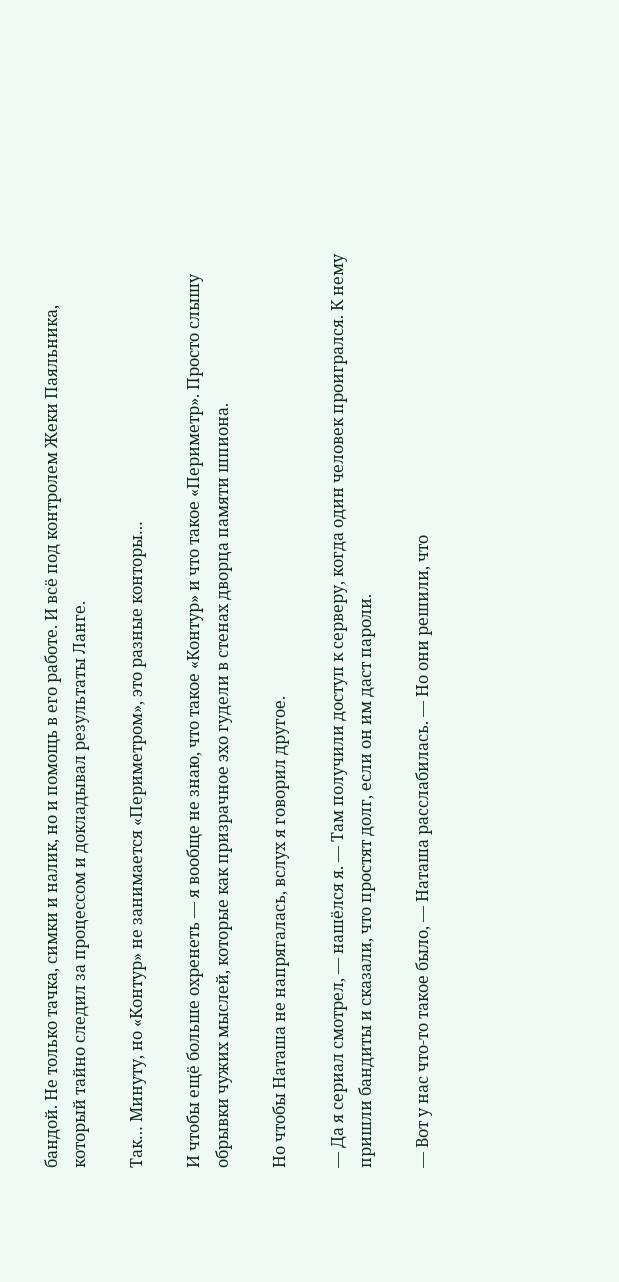бандой. Не только тачка, симки и налик, но и помощь в его работе. И всё под контролем Жеки Паяльника, который тайно следил за процессом и докладывал результаты Ланге.

Так… Минуту, но «Контур» не занимается «Периметром», это разные конторы…

И чтобы ещё больше охренеть — я вообще не знаю, что такое «Контур» и что такое «Периметр». Просто слышу обрывки чужих мыслей, которые как призрачное эхо гудели в стенах дворца памяти шпиона.

Но чтобы Наташа не напрягалась, вслух я говорил другое.

— Да я сериал смотрел, — нашёлся я. — Там получили доступ к серверу, когда один человек проигрался. К нему пришли бандиты и сказали, что простят долг, если он им даст пароли.

— Вот у нас что-то такое было, — Наташа расслабилась. — Но они решили, что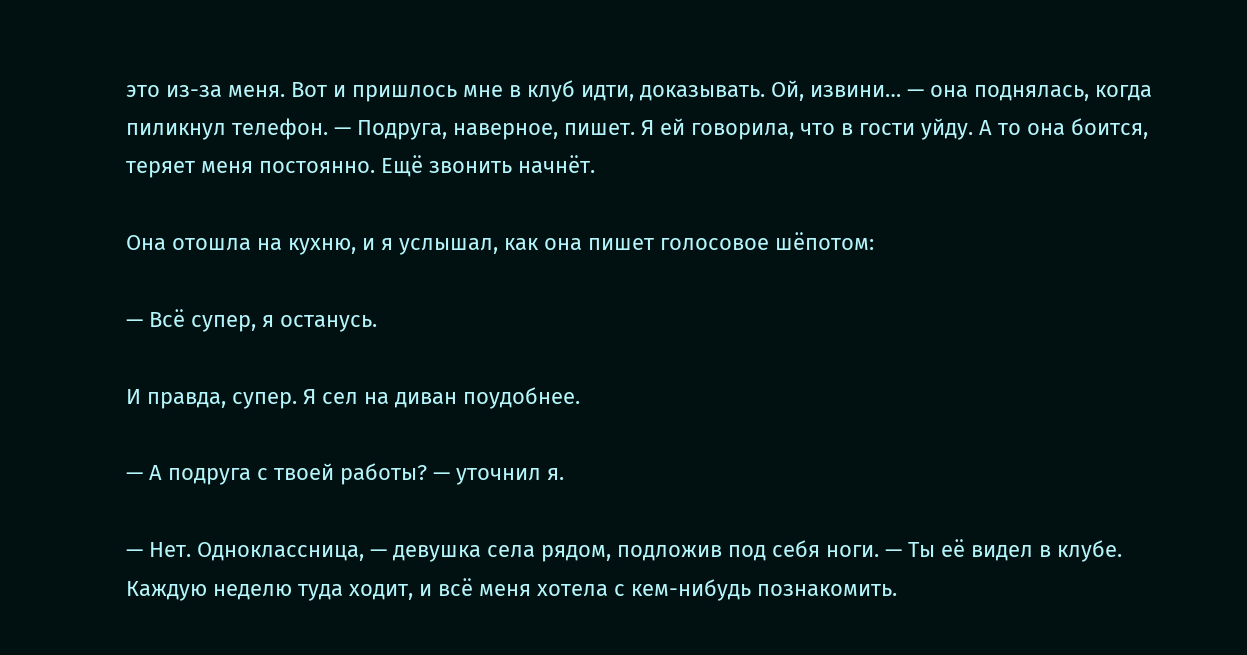это из-за меня. Вот и пришлось мне в клуб идти, доказывать. Ой, извини… — она поднялась, когда пиликнул телефон. — Подруга, наверное, пишет. Я ей говорила, что в гости уйду. А то она боится, теряет меня постоянно. Ещё звонить начнёт.

Она отошла на кухню, и я услышал, как она пишет голосовое шёпотом:

— Всё супер, я останусь.

И правда, супер. Я сел на диван поудобнее.

— А подруга с твоей работы? — уточнил я.

— Нет. Одноклассница, — девушка села рядом, подложив под себя ноги. — Ты её видел в клубе. Каждую неделю туда ходит, и всё меня хотела с кем-нибудь познакомить.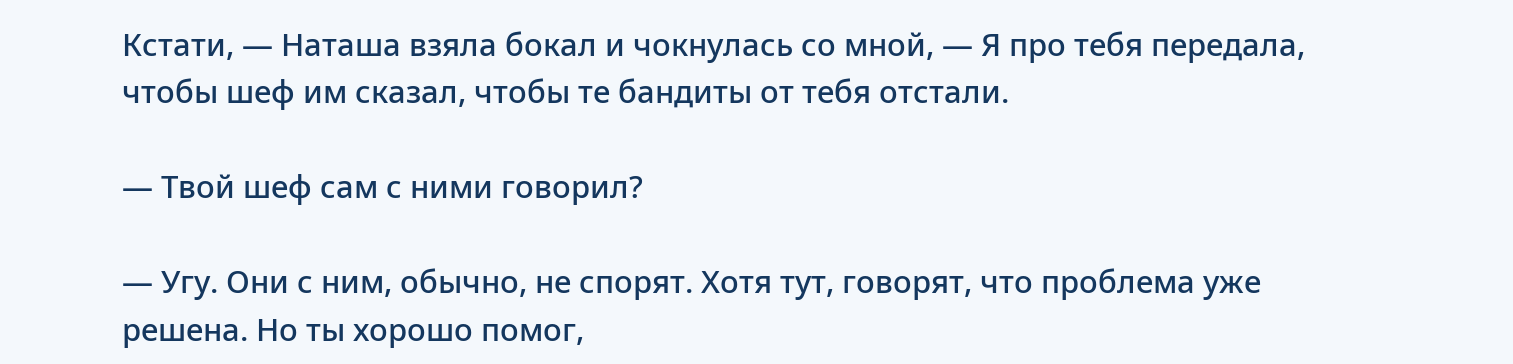Кстати, — Наташа взяла бокал и чокнулась со мной, — Я про тебя передала, чтобы шеф им сказал, чтобы те бандиты от тебя отстали.

— Твой шеф сам с ними говорил?

— Угу. Они с ним, обычно, не спорят. Хотя тут, говорят, что проблема уже решена. Но ты хорошо помог,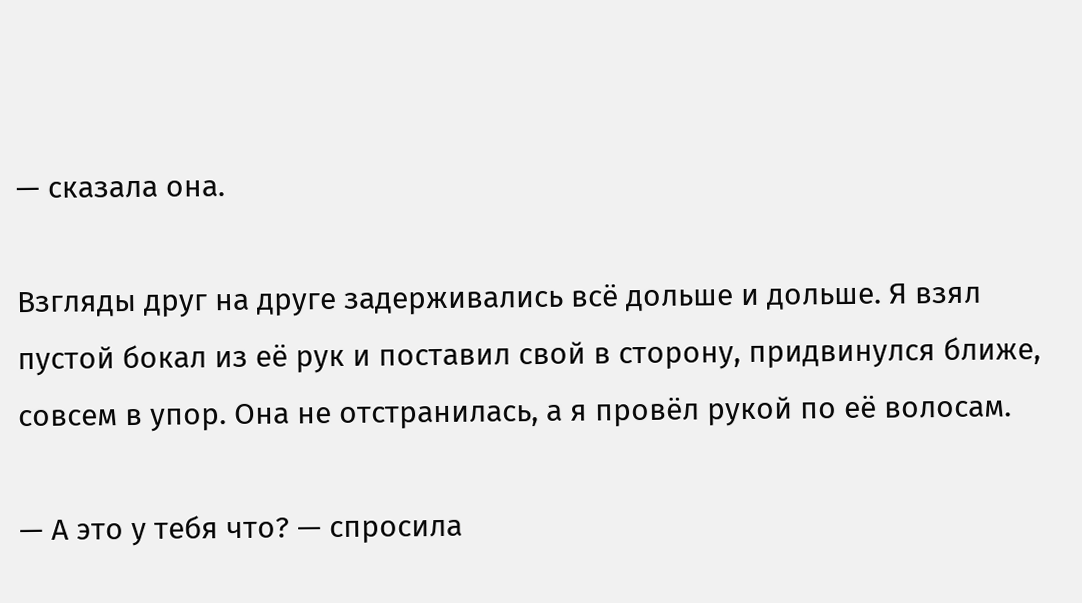— сказала она.

Взгляды друг на друге задерживались всё дольше и дольше. Я взял пустой бокал из её рук и поставил свой в сторону, придвинулся ближе, совсем в упор. Она не отстранилась, а я провёл рукой по её волосам.

— А это у тебя что? — спросила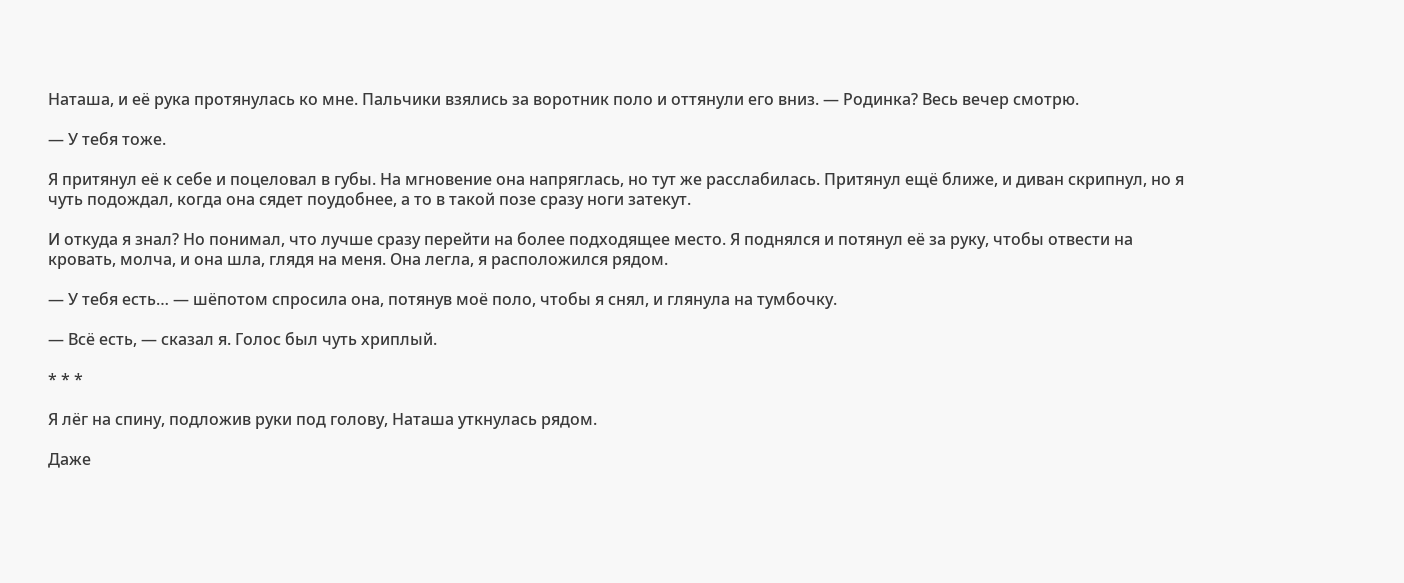Наташа, и её рука протянулась ко мне. Пальчики взялись за воротник поло и оттянули его вниз. — Родинка? Весь вечер смотрю.

— У тебя тоже.

Я притянул её к себе и поцеловал в губы. На мгновение она напряглась, но тут же расслабилась. Притянул ещё ближе, и диван скрипнул, но я чуть подождал, когда она сядет поудобнее, а то в такой позе сразу ноги затекут.

И откуда я знал? Но понимал, что лучше сразу перейти на более подходящее место. Я поднялся и потянул её за руку, чтобы отвести на кровать, молча, и она шла, глядя на меня. Она легла, я расположился рядом.

— У тебя есть… — шёпотом спросила она, потянув моё поло, чтобы я снял, и глянула на тумбочку.

— Всё есть, — сказал я. Голос был чуть хриплый.

* * *

Я лёг на спину, подложив руки под голову, Наташа уткнулась рядом.

Даже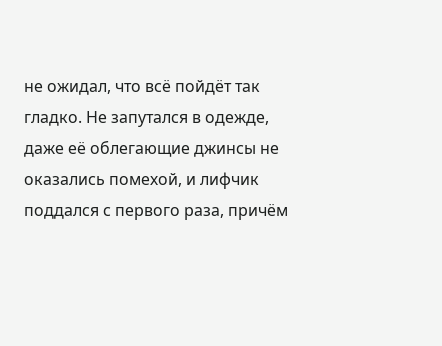не ожидал, что всё пойдёт так гладко. Не запутался в одежде, даже её облегающие джинсы не оказались помехой, и лифчик поддался с первого раза, причём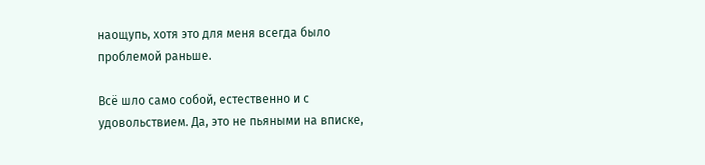наощупь, хотя это для меня всегда было проблемой раньше.

Всё шло само собой, естественно и с удовольствием. Да, это не пьяными на вписке,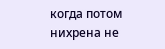когда потом нихрена не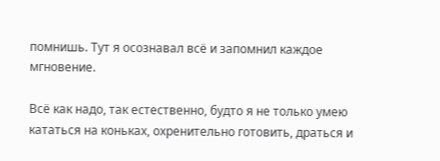помнишь. Тут я осознавал всё и запомнил каждое мгновение.

Всё как надо, так естественно, будто я не только умею кататься на коньках, охренительно готовить, драться и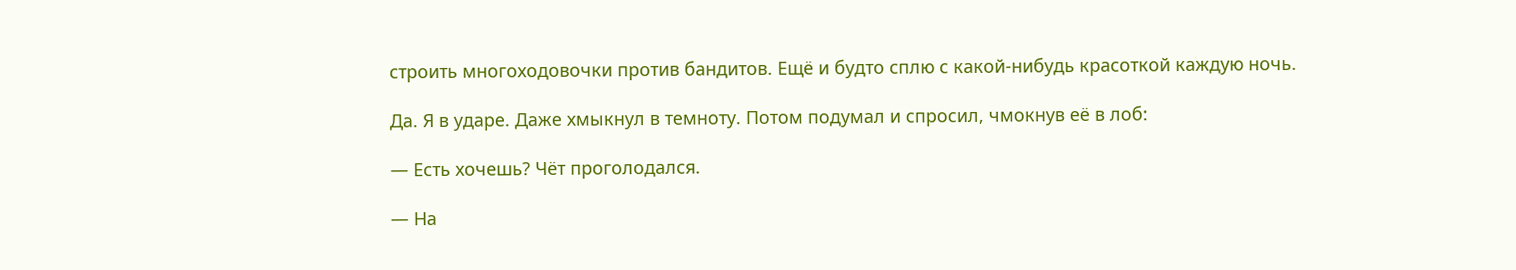строить многоходовочки против бандитов. Ещё и будто сплю с какой-нибудь красоткой каждую ночь.

Да. Я в ударе. Даже хмыкнул в темноту. Потом подумал и спросил, чмокнув её в лоб:

— Есть хочешь? Чёт проголодался.

— На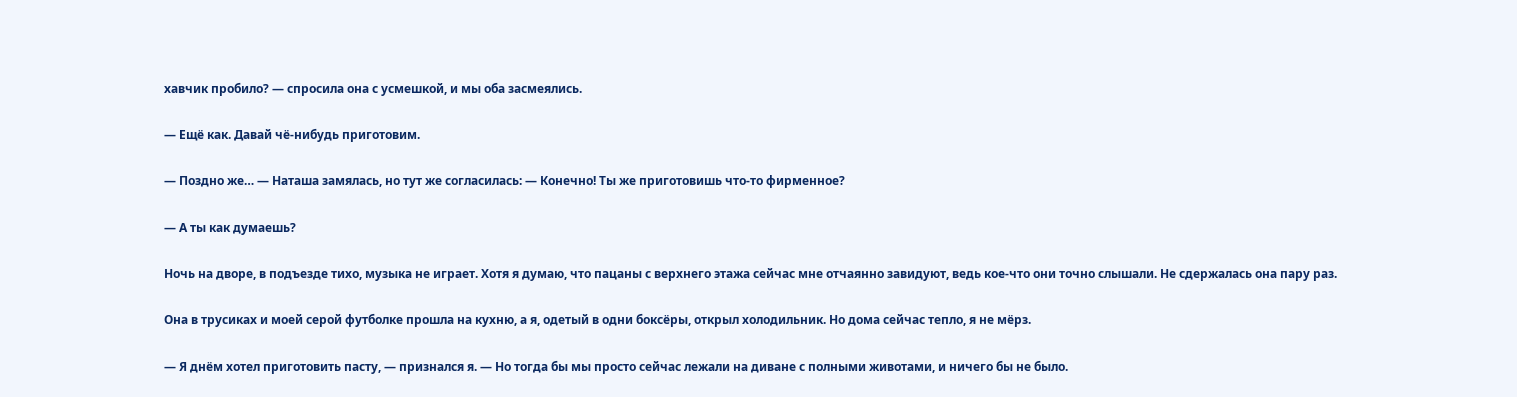хавчик пробило? — спросила она с усмешкой, и мы оба засмеялись.

— Ещё как. Давай чё-нибудь приготовим.

— Поздно же… — Наташа замялась, но тут же согласилась: — Конечно! Ты же приготовишь что-то фирменное?

— А ты как думаешь?

Ночь на дворе, в подъезде тихо, музыка не играет. Хотя я думаю, что пацаны с верхнего этажа сейчас мне отчаянно завидуют, ведь кое-что они точно слышали. Не сдержалась она пару раз.

Она в трусиках и моей серой футболке прошла на кухню, а я, одетый в одни боксёры, открыл холодильник. Но дома сейчас тепло, я не мёрз.

— Я днём хотел приготовить пасту, — признался я. — Но тогда бы мы просто сейчас лежали на диване с полными животами, и ничего бы не было.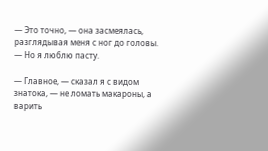— Это точно, — она засмеялась, разглядывая меня с ног до головы. — Но я люблю пасту.

— Главное, — сказал я с видом знатока, — не ломать макароны, а варить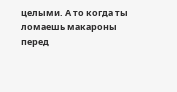целыми. А то когда ты ломаешь макароны перед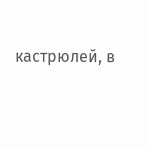кастрюлей, в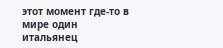этот момент где-то в мире один итальянец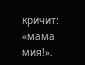кричит: «мама мия!».